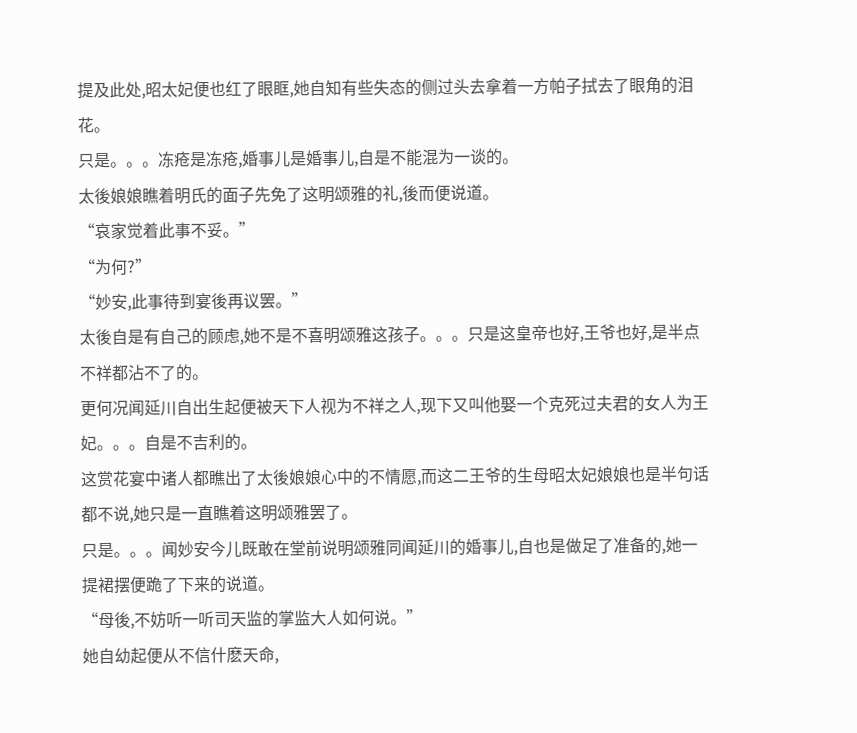提及此处,昭太妃便也红了眼眶,她自知有些失态的侧过头去拿着一方帕子拭去了眼角的泪花。
只是。。。冻疮是冻疮,婚事儿是婚事儿,自是不能混为一谈的。
太後娘娘瞧着明氏的面子先免了这明颂雅的礼,後而便说道。
“哀家觉着此事不妥。”
“为何?”
“妙安,此事待到宴後再议罢。”
太後自是有自己的顾虑,她不是不喜明颂雅这孩子。。。只是这皇帝也好,王爷也好,是半点不祥都沾不了的。
更何况闻延川自出生起便被天下人视为不祥之人,现下又叫他娶一个克死过夫君的女人为王妃。。。自是不吉利的。
这赏花宴中诸人都瞧出了太後娘娘心中的不情愿,而这二王爷的生母昭太妃娘娘也是半句话都不说,她只是一直瞧着这明颂雅罢了。
只是。。。闻妙安今儿既敢在堂前说明颂雅同闻延川的婚事儿,自也是做足了准备的,她一提裙摆便跪了下来的说道。
“母後,不妨听一听司天监的掌监大人如何说。”
她自幼起便从不信什麽天命,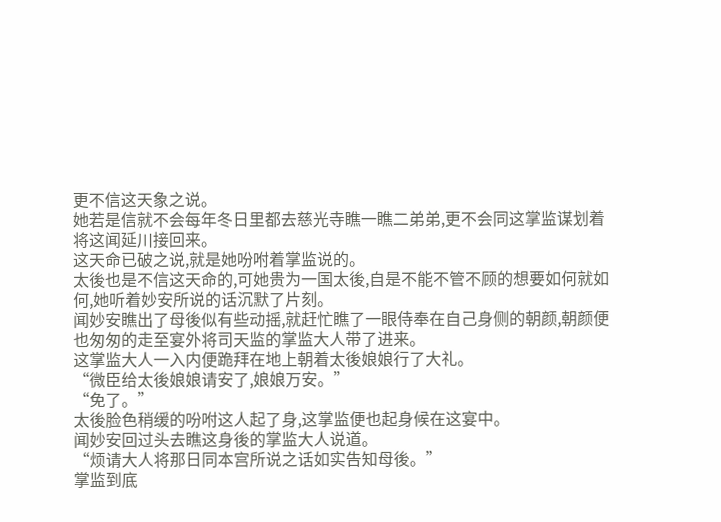更不信这天象之说。
她若是信就不会每年冬日里都去慈光寺瞧一瞧二弟弟,更不会同这掌监谋划着将这闻延川接回来。
这天命已破之说,就是她吩咐着掌监说的。
太後也是不信这天命的,可她贵为一国太後,自是不能不管不顾的想要如何就如何,她听着妙安所说的话沉默了片刻。
闻妙安瞧出了母後似有些动摇,就赶忙瞧了一眼侍奉在自己身侧的朝颜,朝颜便也匆匆的走至宴外将司天监的掌监大人带了进来。
这掌监大人一入内便跪拜在地上朝着太後娘娘行了大礼。
“微臣给太後娘娘请安了,娘娘万安。”
“免了。”
太後脸色稍缓的吩咐这人起了身,这掌监便也起身候在这宴中。
闻妙安回过头去瞧这身後的掌监大人说道。
“烦请大人将那日同本宫所说之话如实告知母後。”
掌监到底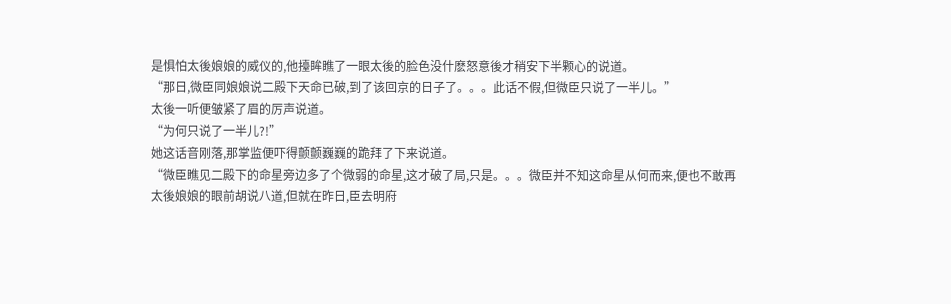是惧怕太後娘娘的威仪的,他擡眸瞧了一眼太後的脸色没什麽怒意後才稍安下半颗心的说道。
“那日,微臣同娘娘说二殿下天命已破,到了该回京的日子了。。。此话不假,但微臣只说了一半儿。”
太後一听便皱紧了眉的厉声说道。
“为何只说了一半儿?!”
她这话音刚落,那掌监便吓得颤颤巍巍的跪拜了下来说道。
“微臣瞧见二殿下的命星旁边多了个微弱的命星,这才破了局,只是。。。微臣并不知这命星从何而来,便也不敢再太後娘娘的眼前胡说八道,但就在昨日,臣去明府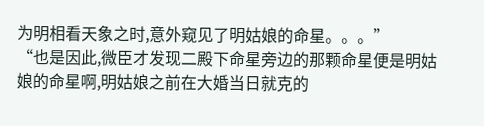为明相看天象之时,意外窥见了明姑娘的命星。。。”
“也是因此,微臣才发现二殿下命星旁边的那颗命星便是明姑娘的命星啊,明姑娘之前在大婚当日就克的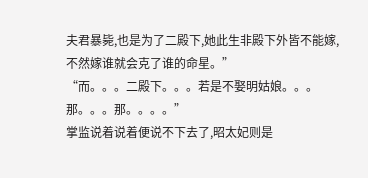夫君暴毙,也是为了二殿下,她此生非殿下外皆不能嫁,不然嫁谁就会克了谁的命星。”
“而。。。二殿下。。。若是不娶明姑娘。。。那。。。那。。。。”
掌监说着说着便说不下去了,昭太妃则是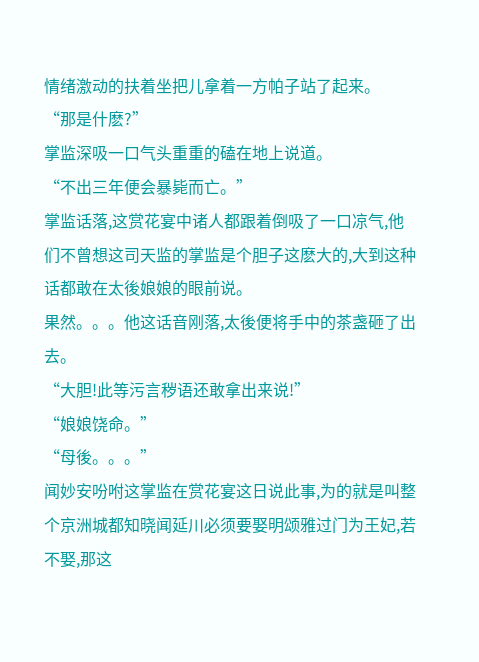情绪激动的扶着坐把儿拿着一方帕子站了起来。
“那是什麽?”
掌监深吸一口气头重重的磕在地上说道。
“不出三年便会暴毙而亡。”
掌监话落,这赏花宴中诸人都跟着倒吸了一口凉气,他们不曾想这司天监的掌监是个胆子这麽大的,大到这种话都敢在太後娘娘的眼前说。
果然。。。他这话音刚落,太後便将手中的茶盏砸了出去。
“大胆!此等污言秽语还敢拿出来说!”
“娘娘饶命。”
“母後。。。”
闻妙安吩咐这掌监在赏花宴这日说此事,为的就是叫整个京洲城都知晓闻延川必须要娶明颂雅过门为王妃,若不娶,那这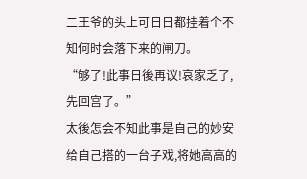二王爷的头上可日日都挂着个不知何时会落下来的闸刀。
“够了!此事日後再议!哀家乏了,先回宫了。”
太後怎会不知此事是自己的妙安给自己搭的一台子戏,将她高高的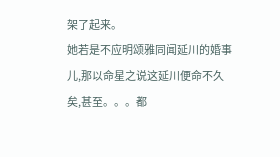架了起来。
她若是不应明颂雅同闻延川的婚事儿,那以命星之说这延川便命不久矣,甚至。。。都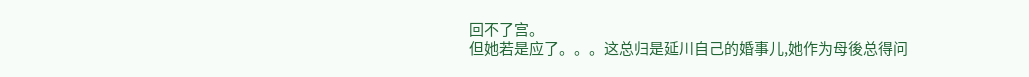回不了宫。
但她若是应了。。。这总归是延川自己的婚事儿,她作为母後总得问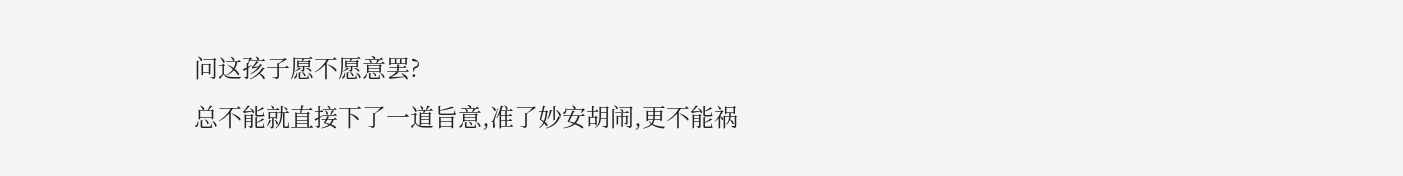问这孩子愿不愿意罢?
总不能就直接下了一道旨意,准了妙安胡闹,更不能祸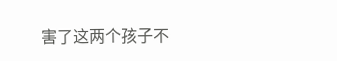害了这两个孩子不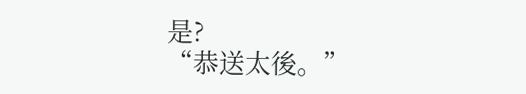是?
“恭送太後。”